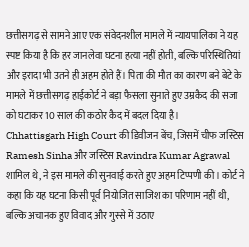छत्तीसगढ़ से सामने आए एक संवेदनशील मामले में न्यायपालिका ने यह स्पष्ट किया है कि हर जानलेवा घटना हत्या नहीं होती, बल्कि परिस्थितियां और इरादा भी उतने ही अहम होते हैं। पिता की मौत का कारण बने बेटे के मामले में छत्तीसगढ़ हाईकोर्ट ने बड़ा फैसला सुनाते हुए उम्रकैद की सजा को घटाकर 10 साल की कठोर कैद में बदल दिया है।
Chhattisgarh High Court की डिवीजन बेंच, जिसमें चीफ जस्टिस Ramesh Sinha और जस्टिस Ravindra Kumar Agrawal शामिल थे, ने इस मामले की सुनवाई करते हुए अहम टिप्पणी की। कोर्ट ने कहा कि यह घटना किसी पूर्व नियोजित साजिश का परिणाम नहीं थी, बल्कि अचानक हुए विवाद और गुस्से में उठाए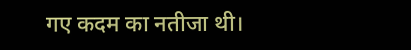गए कदम का नतीजा थी।